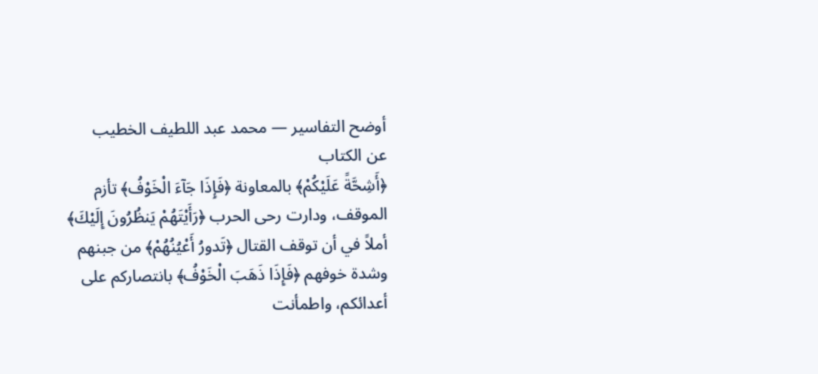أوضح التفاسير — محمد عبد اللطيف الخطيب
عن الكتاب
﴿أَشِحَّةً عَلَيْكُمْ﴾ بالمعاونة ﴿فَإِذَا جَآءَ الْخَوْفُ﴾ تأزم الموقف، ودارت رحى الحرب ﴿رَأَيْتَهُمْ يَنظُرُونَ إِلَيْكَ﴾ أملاً في أن توقف القتال ﴿تَدورُ أَعْيُنُهُمْ﴾ من جبنهم وشدة خوفهم ﴿فَإِذَا ذَهَبَ الْخَوْفُ﴾ بانتصاركم على أعدائكم، واطمأنت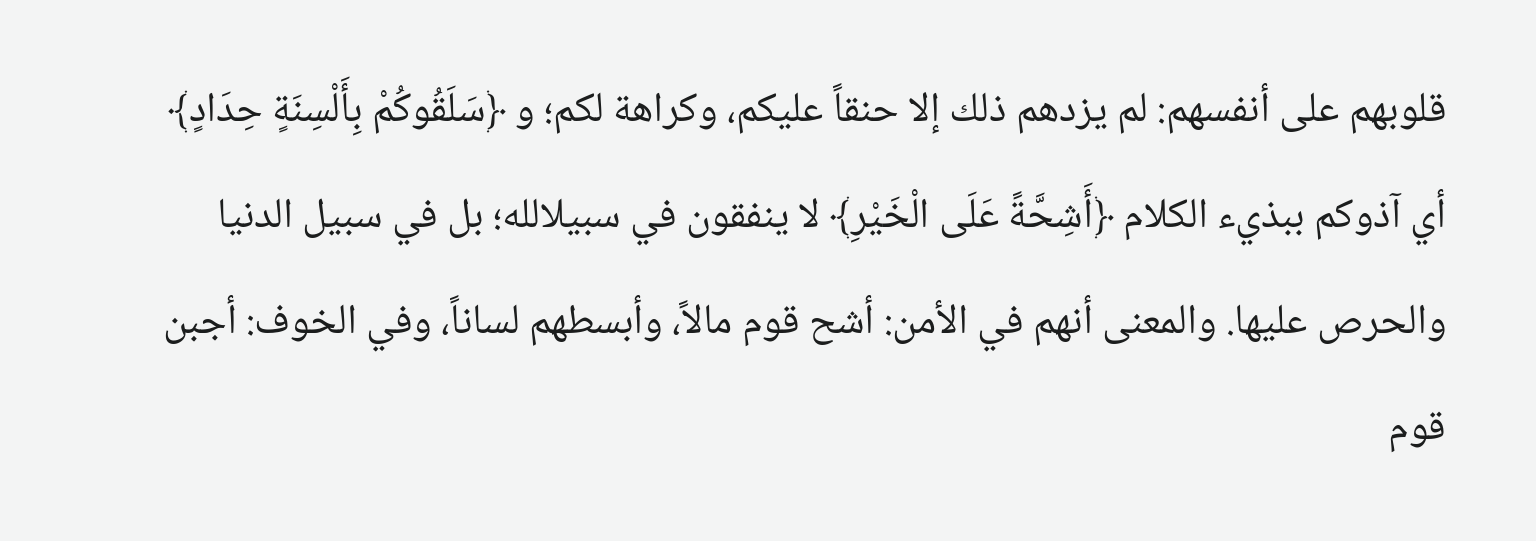قلوبهم على أنفسهم: لم يزدهم ذلك إلا حنقاً عليكم، وكراهة لكم؛ و ﴿سَلَقُوكُمْ بِأَلْسِنَةٍ حِدَادٍ﴾ أي آذوكم ببذيء الكلام ﴿أَشِحَّةً عَلَى الْخَيْرِ﴾ لا ينفقون في سبيلالله؛ بل في سبيل الدنيا والحرص عليها. والمعنى أنهم في الأمن: أشح قوم مالاً، وأبسطهم لساناً، وفي الخوف: أجبن قوم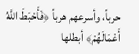حرباً، وأسرعهم هرباً ﴿فَأَحْبَطَ اللَّهُ أَعْمَالَهُمْ﴾ أبطلها